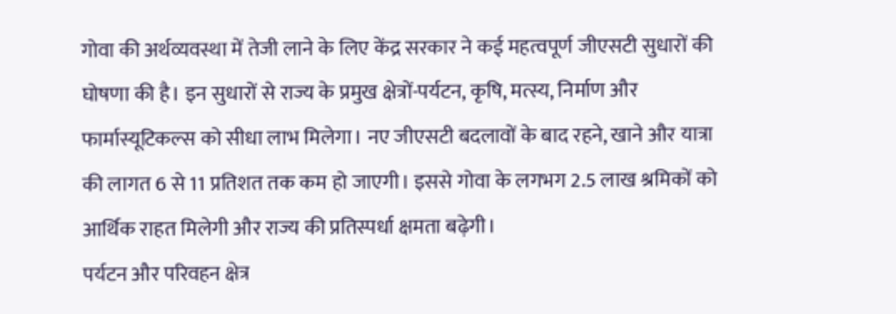गोवा की अर्थव्यवस्था में तेजी लाने के लिए केंद्र सरकार ने कई महत्वपूर्ण जीएसटी सुधारों की घोषणा की है। इन सुधारों से राज्य के प्रमुख क्षेत्रों-पर्यटन, कृषि, मत्स्य, निर्माण और फार्मास्यूटिकल्स को सीधा लाभ मिलेगा। नए जीएसटी बदलावों के बाद रहने, खाने और यात्रा की लागत 6 से 11 प्रतिशत तक कम हो जाएगी। इससे गोवा के लगभग 2.5 लाख श्रमिकों को आर्थिक राहत मिलेगी और राज्य की प्रतिस्पर्धा क्षमता बढ़ेगी।
पर्यटन और परिवहन क्षेत्र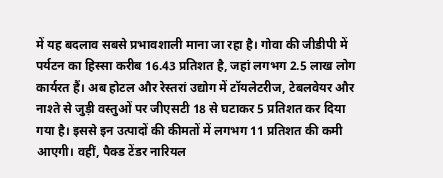में यह बदलाव सबसे प्रभावशाली माना जा रहा है। गोवा की जीडीपी में पर्यटन का हिस्सा करीब 16.43 प्रतिशत है, जहां लगभग 2.5 लाख लोग कार्यरत हैं। अब होटल और रेस्तरां उद्योग में टॉयलेटरीज, टेबलवेयर और नाश्ते से जुड़ी वस्तुओं पर जीएसटी 18 से घटाकर 5 प्रतिशत कर दिया गया है। इससे इन उत्पादों की कीमतों में लगभग 11 प्रतिशत की कमी आएगी। वहीं, पैक्ड टेंडर नारियल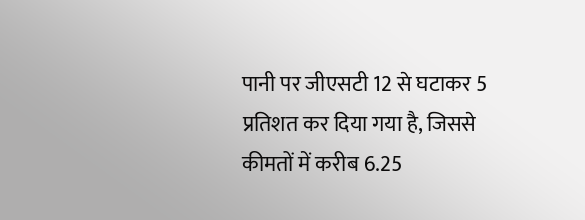पानी पर जीएसटी 12 से घटाकर 5 प्रतिशत कर दिया गया है, जिससे कीमतों में करीब 6.25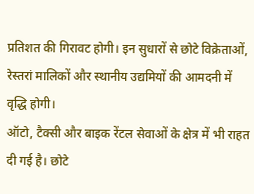प्रतिशत की गिरावट होगी। इन सुधारों से छोटे विक्रेताओं, रेस्तरां मालिकों और स्थानीय उद्यमियों की आमदनी में वृद्धि होगी।
ऑटो, टैक्सी और बाइक रेंटल सेवाओं के क्षेत्र में भी राहत दी गई है। छोटे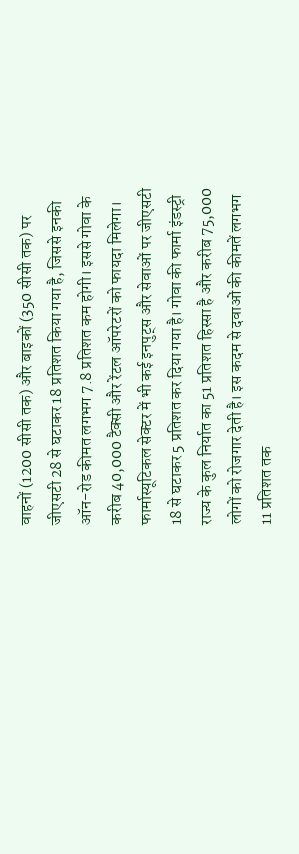वाहनों (1200 सीसी तक) और बाइकों (350 सीसी तक) पर जीएसटी 28 से घटाकर 18 प्रतिशत किया गया है, जिससे इनकी ऑन-रोड कीमत लगभग 7.8 प्रतिशत कम होगी। इससे गोवा के करीब 40,000 टैक्सी और रेंटल ऑपरेटरों को फायदा मिलेगा। फार्मास्यूटिकल सेक्टर में भी कई इनपुट्स और सेवाओं पर जीएसटी 18 से घटाकर 5 प्रतिशत कर दिया गया है। गोवा की फार्मा इंडस्ट्री राज्य के कुल निर्यात का 51 प्रतिशत हिस्सा है और करीब 75,000 लोगों को रोजगार देती है। इस कदम से दवाओं की कीमतें लगभग 11 प्रतिशत तक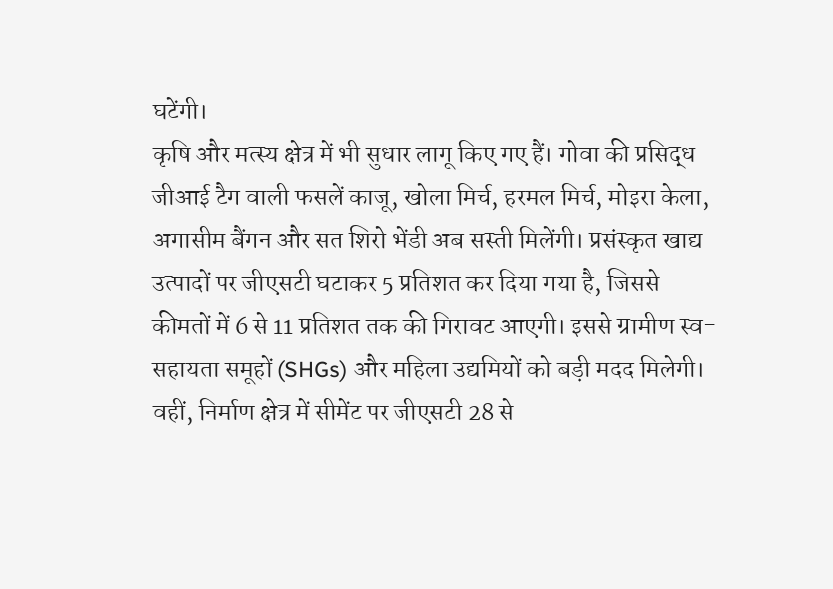घटेंगी।
कृषि और मत्स्य क्षेत्र में भी सुधार लागू किए गए हैं। गोवा की प्रसिद्ध जीआई टैग वाली फसलें काजू, खोला मिर्च, हरमल मिर्च, मोइरा केला, अगासीम बैंगन और सत शिरो भेंडी अब सस्ती मिलेंगी। प्रसंस्कृत खाद्य उत्पादों पर जीएसटी घटाकर 5 प्रतिशत कर दिया गया है, जिससे कीमतों में 6 से 11 प्रतिशत तक की गिरावट आएगी। इससे ग्रामीण स्व-सहायता समूहों (SHGs) और महिला उद्यमियों को बड़ी मदद मिलेगी। वहीं, निर्माण क्षेत्र में सीमेंट पर जीएसटी 28 से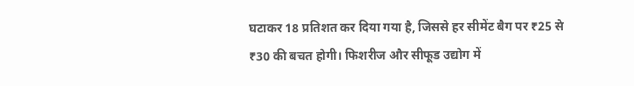घटाकर 18 प्रतिशत कर दिया गया है, जिससे हर सीमेंट बैग पर ₹25 से ₹30 की बचत होगी। फिशरीज और सीफूड उद्योग में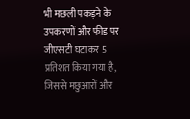भी मछली पकड़ने के उपकरणों और फीड पर जीएसटी घटाकर 5 प्रतिशत किया गया है, जिससे मछुआरों और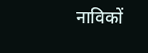नाविकों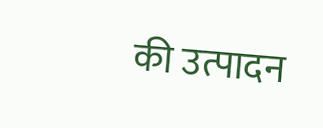की उत्पादन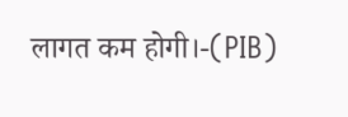लागत कम होगी।-(PIB)